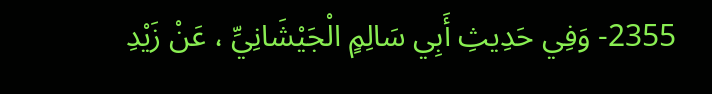2355- وَفِي حَدِيثِ أَبِي سَالِمٍ الْجَيْشَانِيِّ ، عَنْ زَيْدِ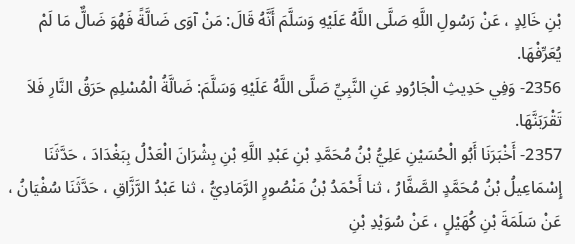بْنِ خَالِدٍ ، عَنْ رَسُولِ اللَّهِ صَلَّى اللَّهُ عَلَيْهِ وَسَلَّمَ أَنَّهُ قَالَ: مَنْ آوَى ضَالَّةً فَهُوَ ضَالٌّ مَا لَمْ يُعَرِّفْهَا.
2356- وَفِي حَدِيثِ الْجَارُودِ عَنِ النَّبِيِّ صَلَّى اللَّهُ عَلَيْهِ وَسَلَّمَ: ضَالَّةُ الْمُسْلِمِ حَرَقُ النَّارِ فَلاَ تَقْرَبَنَّهَا.
2357- أَخْبَرَنَا أَبُو الْحُسَيْنِ عَلِيُّ بْنُ مُحَمَّدِ بْنِ عَبْدِ اللَّهِ بْنِ بِشْرَانَ الْعَدْلُ بِبَغْدَادَ ، حَدَّثَنَا إِسْمَاعِيلُ بْنُ مُحَمَّدٍ الصَّفَّارُ ، ثنا أَحْمَدُ بْنُ مَنْصُورٍ الرَّمَادِيُّ ، ثنا عَبْدُ الرَّزَّاقِ ، حَدَّثَنَا سُفْيَانُ ، عَنْ سَلَمَةَ بْنِ كُهَيْلٍ ، عَنْ سُوَيْدِ بْنِ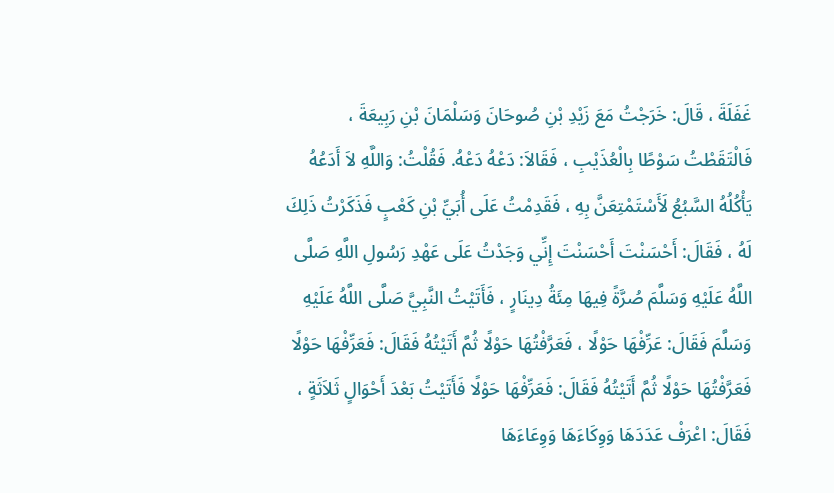غَفَلَةَ ، قَالَ: خَرَجْتُ مَعَ زَيْدِ بْنِ صُوحَانَ وَسَلْمَانَ بْنِ رَبِيعَةَ ، فَالْتَقَطْتُ سَوْطًا بِالْعُذَيْبِ ، فَقَالاَ: دَعْهُ دَعْهُ. فَقُلْتُ: وَاللَّهِ لاَ أَدَعُهُ يَأْكُلُهُ السَّبُعُ لَأَسْتَمْتِعَنَّ بِهِ ، فَقَدِمْتُ عَلَى أُبَيِّ بْنِ كَعْبٍ فَذَكَرْتُ ذَلِكَ لَهُ ، فَقَالَ: أَحْسَنْتَ أَحْسَنْتَ إِنِّي وَجَدْتُ عَلَى عَهْدِ رَسُولِ اللَّهِ صَلَّى اللَّهُ عَلَيْهِ وَسَلَّمَ صُرَّةً فِيهَا مِئَةُ دِينَارٍ ، فَأَتَيْتُ النَّبِيَّ صَلَّى اللَّهُ عَلَيْهِ وَسَلَّمَ فَقَالَ: عَرِّفْهَا حَوْلًا ، فَعَرَّفْتُهَا حَوْلًا ثُمَّ أَتَيْتُهُ فَقَالَ: فَعَرِّفْهَا حَوْلًا فَعَرَّفْتُهَا حَوْلًا ثُمَّ أَتَيْتُهُ فَقَالَ: فَعَرِّفْهَا حَوْلًا فَأَتَيْتُ بَعْدَ أَحْوَالٍ ثَلاَثَةٍ ، فَقَالَ: اعْرَفْ عَدَدَهَا وَوِكَاءَهَا وَوِعَاءَهَا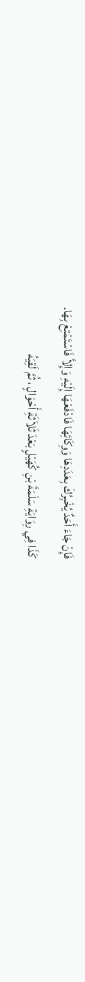فَإِنْ جَاءَ أَحَدٌ يُخْبِرُكَ بِعَدَدِهَا وَوِكَائِهَا فَادْفَعْهَا إِلَيْهِ وَإِلاَّ فَاسْتَمْتِعْ بِهَا.
كَذَا فِي رِوَايَةِ سَلَمَةَ بْنِ كُهَيْلٍ بَعْدَ ثَلاَثَةِ أَحْوَالٍ ، ثُمَّ لَقِيَهُ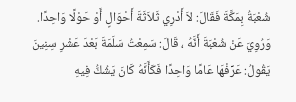شُعْبَةُ بِمَكَّةَ فَقَالَ: لاَ أَدْرِي ثَلاَثَةَ أَحْوَالٍ أَوْ حَوْلًا وَاحِدًا. وَرُوِيَ عَنْ شُعْبَةَ أَنَّهُ ، قَالَ: سَمِعْتُ سَلَمَةَ بَعْدَ عَشْرِ سِنِينَ يَقُولُ: عَرِّفْهَا عَامًا وَاحِدًا فَكَأَنَّهُ كَانَ يَشُكُّ فِيهِ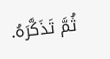ثُمَّ تَذَكَّرَهُ.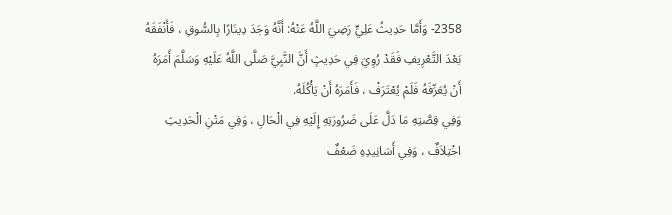2358- وَأَمَّا حَدِيثُ عَلِيٍّ رَضِيَ اللَّهُ عَنْهُ: أَنَّهُ وَجَدَ دِينَارًا بِالسُّوقِ ، فَأَنْفَقَهُ بَعْدَ التَّعْرِيفِ فَقَدْ رُوِيَ فِي حَدِيثٍ أَنَّ النَّبِيَّ صَلَّى اللَّهُ عَلَيْهِ وَسَلَّمَ أَمَرَهُ أَنْ يُعَرِّفَهُ فَلَمْ يُعْتَرَفْ ، فَأَمَرَهُ أَنْ يَأْكُلَهُ.
وَفِي قِصَّتِهِ مَا دَلَّ عَلَى ضَرُورَتِهِ إِلَيْهِ فِي الْحَالِ ، وَفِي مَتْنِ الْحَدِيثِ اخْتِلاَفٌ ، وَفِي أَسَانِيدِهِ ضَعْفٌ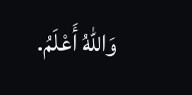وَاللهُ أَعْلَمُ.